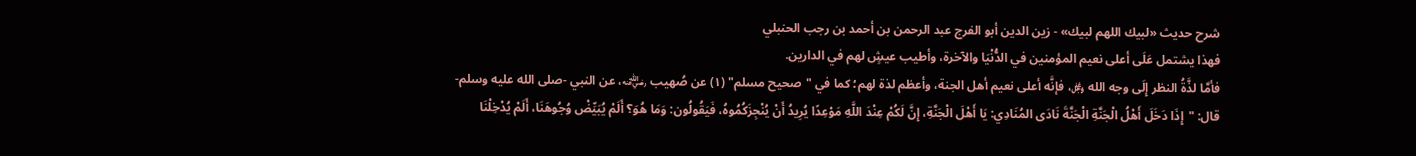شرح حديث «لبيك اللهم لبيك» - زين الدين أبو الفرج عبد الرحمن بن أحمد بن رجب الحنبلي
فهذا يشتمل عَلَى أعلى نعيم المؤمنين في الدُّنْيَا والآخرة، وأطيب عيشٍ لهم في الدارين.
فأمَّا لذَّةُ النظر إِلَى وجه الله ﷿، فإنَّه أعلى نعيم أهل الجنة، وأعظم لذة لهم؛ كما في "صحيح مسلم" (١) عن صُهيب ﵁، عن النبي -صلى الله عليه وسلم- قال: "إِذَا دَخَلَ أَهْلُ الْجَنَّةِ الْجَنَّةَ نَادَى المُنَادِي: يَا أَهْلَ الْجَنَّةِ، إِنَّ لَكُمْ عِنْدَ اللَّهِ مَوْعِدًا يُرِيدُ أَنْ يُنْجِزَكُمُوهُ، فَيَقُولُون: وَمَا هُوَ؟ أَلَمْ يُبَيِّضْ وُجُوهَنَا، أَلَمْ يُدْخِلْنَا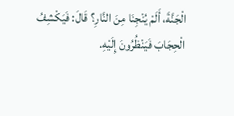الْجَنَّةَ، أَلَمْ يُنْجِنَا مِنَ النَّارِ؟ قَالَ: فَيَكْشِفُ الْحِجَابَ فَيَنْظُرُونَ إِلَيْهِ.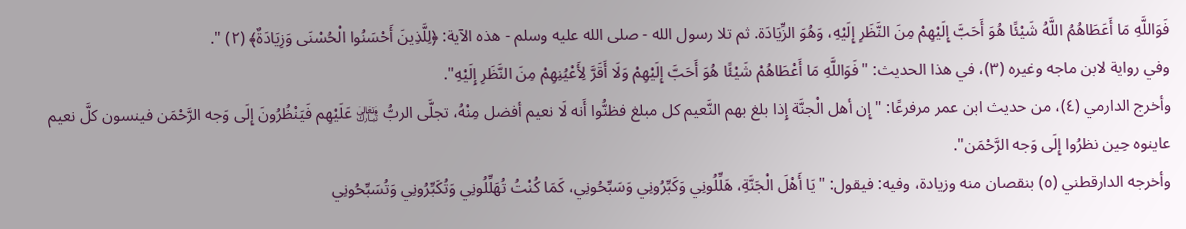فَوَاللَّهِ مَا أَعَطَاهُمُ اللَّهُ شَيْئًا هُوَ أَحَبَّ إِلَيْهِمْ مِنَ النَّظَرِ إِلَيْهِ، وَهُوَ الزِّيَادَة. ثم تلا رسول الله - صلى الله عليه وسلم - هذه الآية: ﴿لِلَّذِينَ أَحْسَنُوا الْحُسْنَى وَزِيَادَةٌ﴾ (٢) ".
وفي رواية لابن ماجه وغيره (٣)، في هذا الحديث: "فَوَاللَّهِ مَا أَعْطَاهُمْ شَيْئًا هُوَ أَحَبَّ إِلَيْهِمْ وَلَا أَقَرَّ لِأَعْيُنِهِمْ مِنَ النَّظَرِ إِلَيْهِ".
وأخرج الدارمي (٤)، من حديث ابن عمر مرفرعًا: "إِن أهل الْجنَّة إِذا بلغ بهم النَّعيم كل مبلغ فظنُّوا أَنه لَا نعيم أفضل مِنْهُ، تجلَّى الربُّ ﵎ عَلَيْهِم فَيَنْظُرُونَ إِلَى وَجه الرَّحْمَن فينسون كلَّ نعيم عاينوه حِين نظرُوا إِلَى وَجه الرَّحْمَن".
وأخرجه الدارقطني (٥) بنقصان منه وزيادة، وفيه: فيقول: "يَا أَهْلَ الْجَنَّةِ، هَلِّلُونِي وَكَبِّرُونِي وَسَبِّحُونِي، كَمَا كُنْتُ تُهَلِّلُونِي وَتُكَبِّرُونِي وَتُسَبِّحُونِي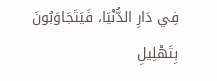فِي دَارِ الدُّنْيَا، فَيَتَجَاوَبُونَ بِتَهْلِيلِ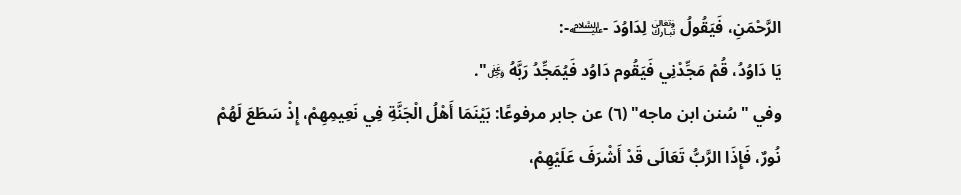الرَّحْمَنِ، فَيَقُولُ ﵎ لِدَاوُدَ -﵇-:
يَا دَاوُدُ، قُمْ مَجِّدْنِي فَيَقُوم دَاوُد فَيُمَجِّدُ رَبَّهُ ﷿".
وفي "سُنن ابن ماجه" (٦) عن جابر مرفوعًا: بَيْنَمَا أَهْلُ الْجَنَّةِ فِي نَعِيمِهِمْ، إِذْ سَطَعَ لَهُمْ نُورٌ، فَإِذَا الرَّبُّ تَعَالَى قَدْ أَشْرَفَ عَلَيْهِمْ،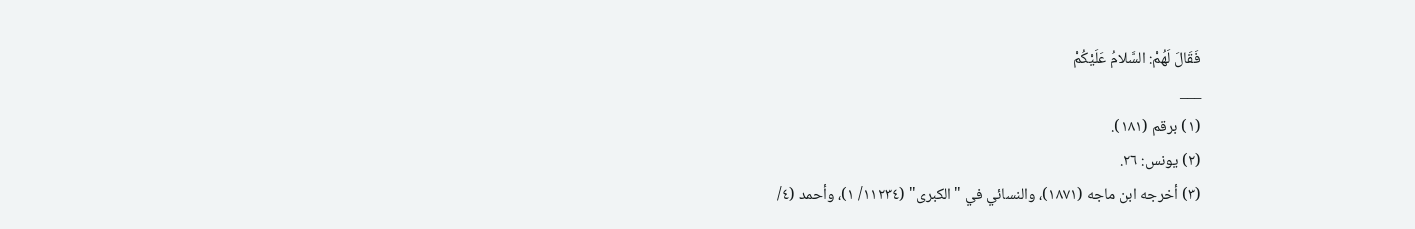فَقَالَ لَهُمْ: السَّلامُ عَلَيْكُمْ
___
(١) برقم (١٨١).
(٢) يونس: ٢٦.
(٣) أخرجه ابن ماجه (١٨٧١)، والنسائي في "الكبرى" (١١٢٣٤/ ١)، وأحمد (٤/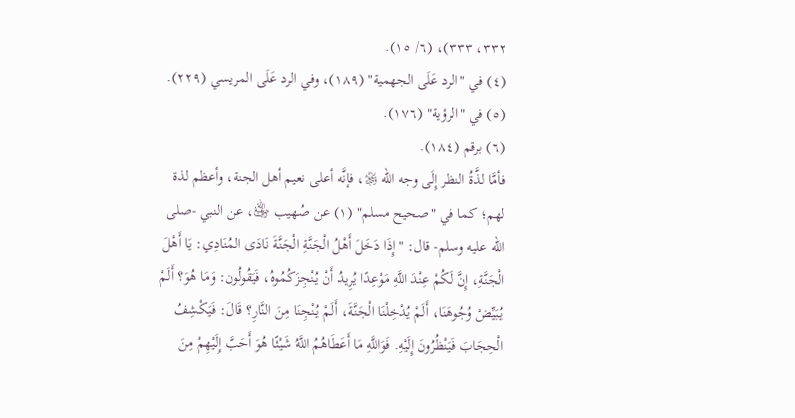٣٣٢، ٣٣٣)، (٦/ ١٥).
(٤) في "الرد عَلَى الجهمية" (١٨٩)، وفي الرد عَلَى المريسي (٢٢٩).
(٥) في "الرؤية" (١٧٦).
(٦) برقم (١٨٤).
فأمَّا لذَّةُ النظر إِلَى وجه الله ﷿، فإنَّه أعلى نعيم أهل الجنة، وأعظم لذة لهم؛ كما في "صحيح مسلم" (١) عن صُهيب ﵁، عن النبي -صلى الله عليه وسلم- قال: "إِذَا دَخَلَ أَهْلُ الْجَنَّةِ الْجَنَّةَ نَادَى المُنَادِي: يَا أَهْلَ الْجَنَّةِ، إِنَّ لَكُمْ عِنْدَ اللَّهِ مَوْعِدًا يُرِيدُ أَنْ يُنْجِزَكُمُوهُ، فَيَقُولُون: وَمَا هُوَ؟ أَلَمْ يُبَيِّضْ وُجُوهَنَا، أَلَمْ يُدْخِلْنَا الْجَنَّةَ، أَلَمْ يُنْجِنَا مِنَ النَّارِ؟ قَالَ: فَيَكْشِفُ الْحِجَابَ فَيَنْظُرُونَ إِلَيْهِ. فَوَاللَّهِ مَا أَعَطَاهُمُ اللَّهُ شَيْئًا هُوَ أَحَبَّ إِلَيْهِمْ مِنَ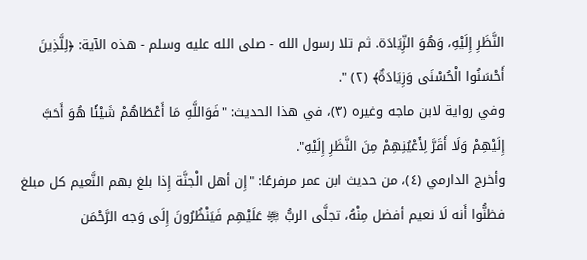النَّظَرِ إِلَيْهِ، وَهُوَ الزِّيَادَة. ثم تلا رسول الله - صلى الله عليه وسلم - هذه الآية: ﴿لِلَّذِينَ أَحْسَنُوا الْحُسْنَى وَزِيَادَةٌ﴾ (٢) ".
وفي رواية لابن ماجه وغيره (٣)، في هذا الحديث: "فَوَاللَّهِ مَا أَعْطَاهُمْ شَيْئًا هُوَ أَحَبَّ إِلَيْهِمْ وَلَا أَقَرَّ لِأَعْيُنِهِمْ مِنَ النَّظَرِ إِلَيْهِ".
وأخرج الدارمي (٤)، من حديث ابن عمر مرفرعًا: "إِن أهل الْجنَّة إِذا بلغ بهم النَّعيم كل مبلغ فظنُّوا أَنه لَا نعيم أفضل مِنْهُ، تجلَّى الربُّ ﵎ عَلَيْهِم فَيَنْظُرُونَ إِلَى وَجه الرَّحْمَن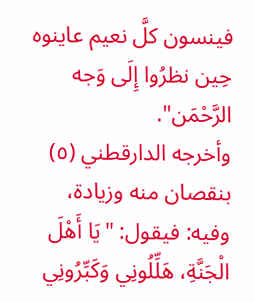فينسون كلَّ نعيم عاينوه حِين نظرُوا إِلَى وَجه الرَّحْمَن".
وأخرجه الدارقطني (٥) بنقصان منه وزيادة، وفيه: فيقول: "يَا أَهْلَ الْجَنَّةِ، هَلِّلُونِي وَكَبِّرُونِي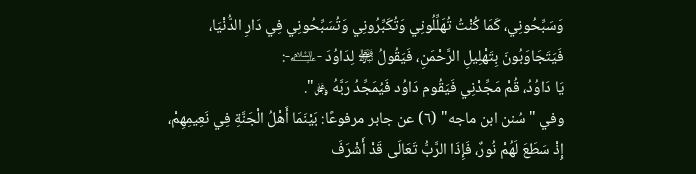وَسَبِّحُونِي، كَمَا كُنْتُ تُهَلِّلُونِي وَتُكَبِّرُونِي وَتُسَبِّحُونِي فِي دَارِ الدُّنْيَا، فَيَتَجَاوَبُونَ بِتَهْلِيلِ الرَّحْمَنِ، فَيَقُولُ ﵎ لِدَاوُدَ -﵇-:
يَا دَاوُدُ، قُمْ مَجِّدْنِي فَيَقُوم دَاوُد فَيُمَجِّدُ رَبَّهُ ﷿".
وفي "سُنن ابن ماجه" (٦) عن جابر مرفوعًا: بَيْنَمَا أَهْلُ الْجَنَّةِ فِي نَعِيمِهِمْ، إِذْ سَطَعَ لَهُمْ نُورٌ، فَإِذَا الرَّبُّ تَعَالَى قَدْ أَشْرَفَ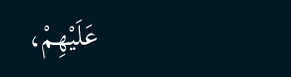عَلَيْهِمْ،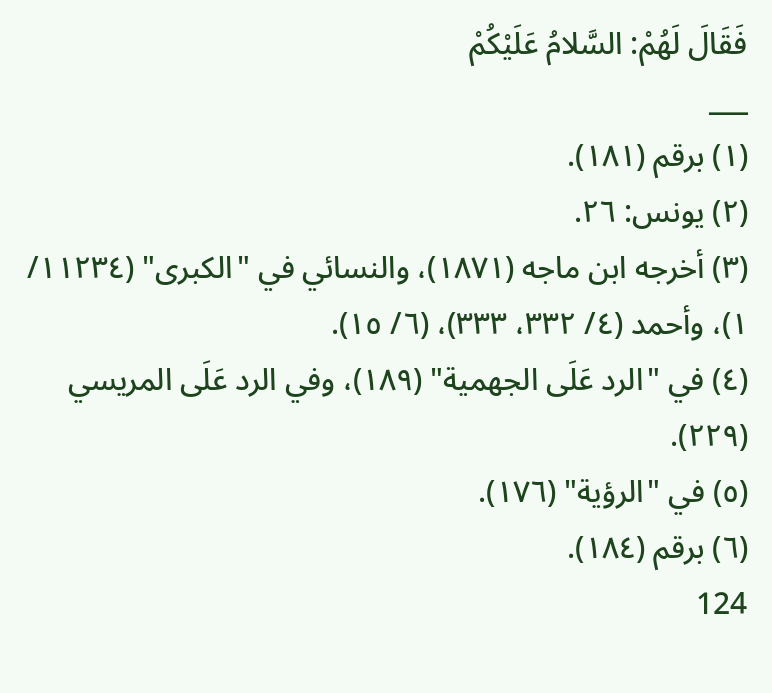فَقَالَ لَهُمْ: السَّلامُ عَلَيْكُمْ
___
(١) برقم (١٨١).
(٢) يونس: ٢٦.
(٣) أخرجه ابن ماجه (١٨٧١)، والنسائي في "الكبرى" (١١٢٣٤/ ١)، وأحمد (٤/ ٣٣٢، ٣٣٣)، (٦/ ١٥).
(٤) في "الرد عَلَى الجهمية" (١٨٩)، وفي الرد عَلَى المريسي (٢٢٩).
(٥) في "الرؤية" (١٧٦).
(٦) برقم (١٨٤).
124